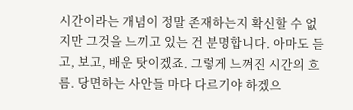시간이라는 개념이 정말 존재하는지 확신할 수 없지만 그것을 느끼고 있는 건 분명합니다. 아마도 듣고, 보고, 배운 탓이겠죠. 그렇게 느껴진 시간의 흐름. 당면하는 사안들 마다 다르기야 하겠으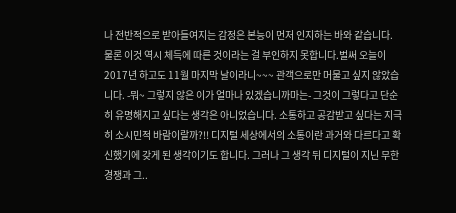나 전반적으로 받아들여지는 감정은 본능이 먼저 인지하는 바와 같습니다. 물론 이것 역시 체득에 따른 것이라는 걸 부인하지 못합니다.벌써 오늘이 2017년 하고도 11월 마지막 날이라니~~~ 관객으로만 머물고 싶지 않았습니다. -뭐~ 그렇지 않은 이가 얼마나 있겠습니까마는- 그것이 그렇다고 단순히 유명해지고 싶다는 생각은 아니었습니다. 소통하고 공감받고 싶다는 지극히 소시민적 바람이랄까?!! 디지털 세상에서의 소통이란 과거와 다르다고 확신했기에 갖게 된 생각이기도 합니다. 그러나 그 생각 뒤 디지털이 지닌 무한경쟁과 그..